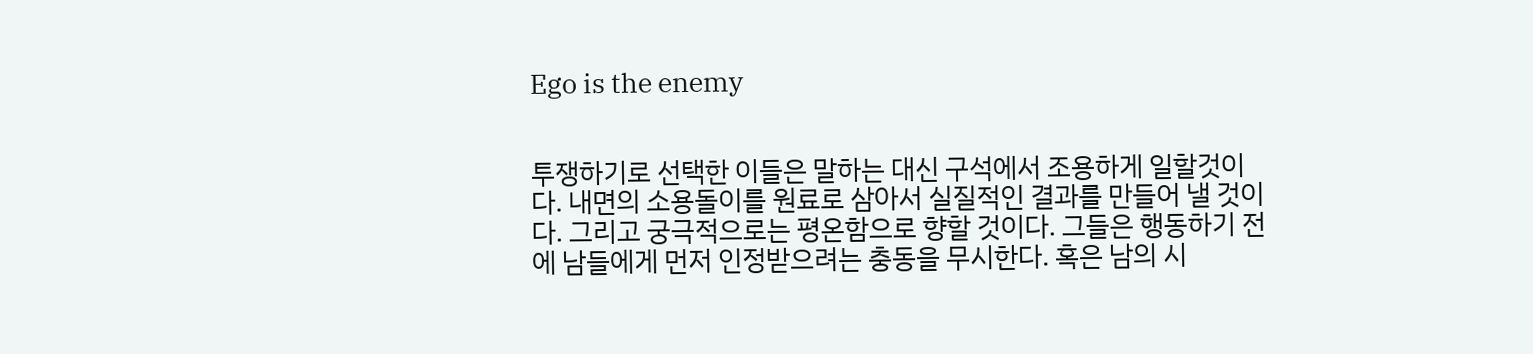Ego is the enemy


투쟁하기로 선택한 이들은 말하는 대신 구석에서 조용하게 일할것이다. 내면의 소용돌이를 원료로 삼아서 실질적인 결과를 만들어 낼 것이다. 그리고 궁극적으로는 평온함으로 향할 것이다. 그들은 행동하기 전에 남들에게 먼저 인정받으려는 충동을 무시한다. 혹은 남의 시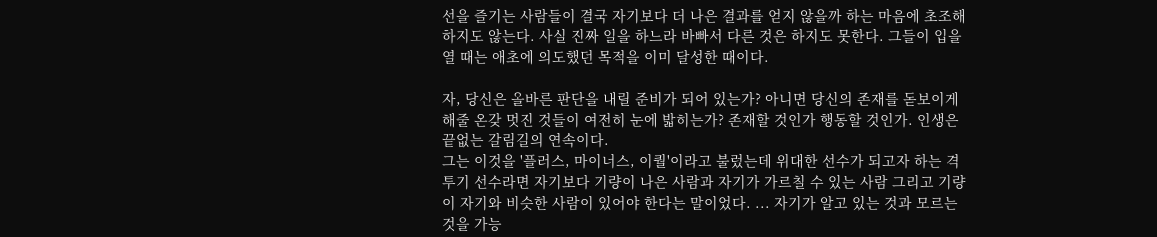선을 즐기는 사람들이 결국 자기보다 더 나은 결과를 얻지 않을까 하는 마음에 초조해하지도 않는다. 사실 진짜 일을 하느라 바빠서 다른 것은 하지도 못한다. 그들이 입을 열 때는 애초에 의도했던 목적을 이미 달성한 때이다.

자, 당신은 올바른 판단을 내릴 준비가 되어 있는가? 아니면 당신의 존재를 돋보이게 해줄 온갖 멋진 것들이 여전히 눈에 밟히는가? 존재할 것인가 행동할 것인가. 인생은 끝없는 갈림길의 연속이다.
그는 이것을 '플러스, 마이너스, 이퀄'이라고 불렀는데 위대한 선수가 되고자 하는 격투기 선수라면 자기보다 기량이 나은 사람과 자기가 가르칠 수 있는 사람 그리고 기량이 자기와 비슷한 사람이 있어야 한다는 말이었다. ... 자기가 알고 있는 것과 모르는 것을 가능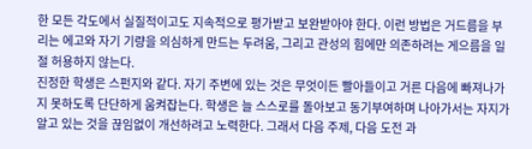한 모든 각도에서 실질적이고도 지속적으로 평가받고 보완받아야 한다. 이런 방법은 거드름을 부리는 에고와 자기 기량을 의심하게 만드는 두려움, 그리고 관성의 힘에만 의존하려는 게으름을 일절 허용하지 않는다.
진정한 학생은 스펀지와 같다. 자기 주변에 있는 것은 무엇이든 빨아들이고 거른 다음에 빠져나가지 못하도록 단단하게 움켜잡는다. 학생은 늘 스스로를 돌아보고 동기부여하며 나아가서는 자지가 알고 있는 것을 끊임없이 개선하려고 노력한다. 그래서 다음 주제, 다음 도전 과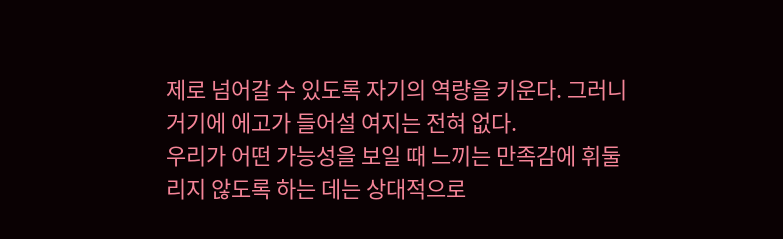제로 넘어갈 수 있도록 자기의 역량을 키운다. 그러니 거기에 에고가 들어설 여지는 전혀 없다.
우리가 어떤 가능성을 보일 때 느끼는 만족감에 휘둘리지 않도록 하는 데는 상대적으로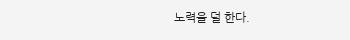노력을 덜 한다.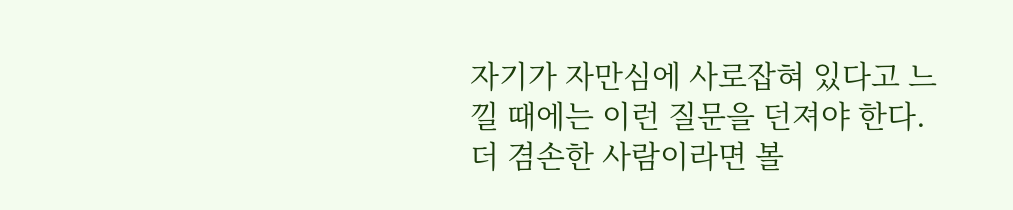자기가 자만심에 사로잡혀 있다고 느낄 때에는 이런 질문을 던져야 한다. 더 겸손한 사람이라면 볼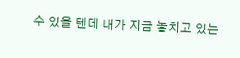수 있을 텐데 내가 지금 놓치고 있는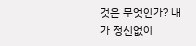것은 무엇인가? 내가 정신없이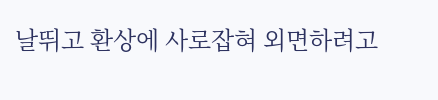날뛰고 환상에 사로잡혀 외면하려고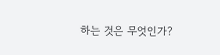하는 것은 무엇인가?